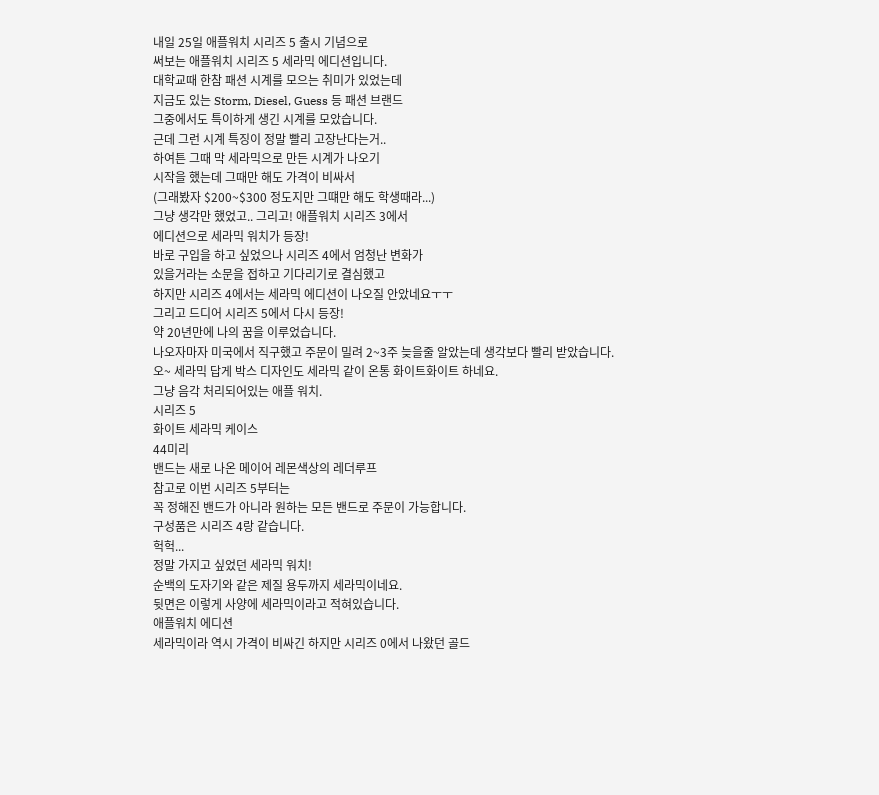내일 25일 애플워치 시리즈 5 출시 기념으로
써보는 애플워치 시리즈 5 세라믹 에디션입니다.
대학교때 한참 패션 시계를 모으는 취미가 있었는데
지금도 있는 Storm, Diesel, Guess 등 패션 브랜드
그중에서도 특이하게 생긴 시계를 모았습니다.
근데 그런 시계 특징이 정말 빨리 고장난다는거..
하여튼 그때 막 세라믹으로 만든 시계가 나오기
시작을 했는데 그때만 해도 가격이 비싸서
(그래봤자 $200~$300 정도지만 그떄만 해도 학생때라...)
그냥 생각만 했었고.. 그리고! 애플워치 시리즈 3에서
에디션으로 세라믹 워치가 등장!
바로 구입을 하고 싶었으나 시리즈 4에서 엄청난 변화가
있을거라는 소문을 접하고 기다리기로 결심했고
하지만 시리즈 4에서는 세라믹 에디션이 나오질 안았네요ㅜㅜ
그리고 드디어 시리즈 5에서 다시 등장!
약 20년만에 나의 꿈을 이루었습니다.
나오자마자 미국에서 직구했고 주문이 밀려 2~3주 늦을줄 알았는데 생각보다 빨리 받았습니다.
오~ 세라믹 답게 박스 디자인도 세라믹 같이 온통 화이트화이트 하네요.
그냥 음각 처리되어있는 애플 워치.
시리즈 5
화이트 세라믹 케이스
44미리
밴드는 새로 나온 메이어 레몬색상의 레더루프
참고로 이번 시리즈 5부터는
꼭 정해진 밴드가 아니라 원하는 모든 밴드로 주문이 가능합니다.
구성품은 시리즈 4랑 같습니다.
헉헉...
정말 가지고 싶었던 세라믹 워치!
순백의 도자기와 같은 제질 용두까지 세라믹이네요.
뒷면은 이렇게 사양에 세라믹이라고 적혀있습니다.
애플워치 에디션
세라믹이라 역시 가격이 비싸긴 하지만 시리즈 0에서 나왔던 골드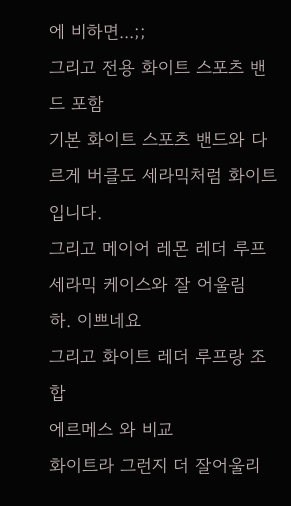에 비하면...;;
그리고 전용 화이트 스포츠 밴드 포함
기본 화이트 스포츠 밴드와 다르게 버클도 세라믹처럼 화이트입니다.
그리고 메이어 레몬 레더 루프
세라믹 케이스와 잘 어울림
하. 이쁘네요
그리고 화이트 레더 루프랑 조합
에르메스 와 비교
화이트라 그런지 더 잘어울리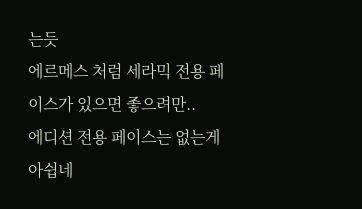는듯
에르메스 처럼 세라믹 전용 페이스가 있으면 좋으려만..
에디션 전용 페이스는 없는게 아쉽네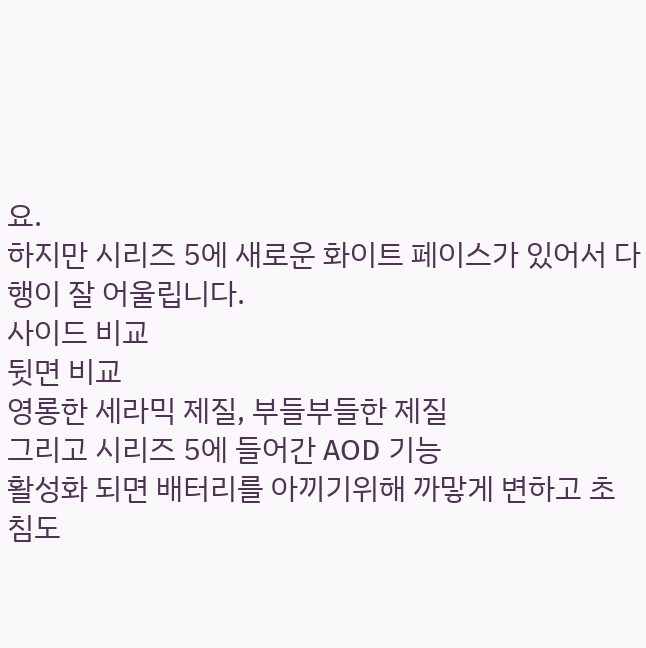요.
하지만 시리즈 5에 새로운 화이트 페이스가 있어서 다행이 잘 어울립니다.
사이드 비교
뒷면 비교
영롱한 세라믹 제질, 부들부들한 제질
그리고 시리즈 5에 들어간 AOD 기능
활성화 되면 배터리를 아끼기위해 까맣게 변하고 초침도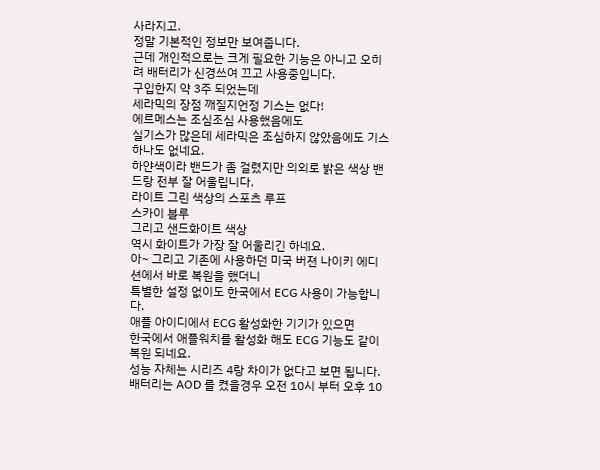사라지고.
정말 기본적인 정보만 보여줍니다.
근데 개인적으로는 크게 필요한 기능은 아니고 오히려 배터리가 신경쓰여 끄고 사용중입니다.
구입한지 약 3주 되었는데
세라믹의 장점 깨질지언정 기스는 없다!
에르메스는 조심조심 사용했음에도
실기스가 많은데 세라믹은 조심하지 않았음에도 기스 하나도 없네요.
하얀색이라 밴드가 좀 걸렸지만 의외로 밝은 색상 밴드랑 전부 잘 어울립니다.
라이트 그린 색상의 스포츠 루프
스카이 블루
그리고 샌드화이트 색상
역시 화이트가 가장 잘 어울리긴 하네요.
아~ 그리고 기존에 사용하던 미국 버젼 나이키 에디션에서 바로 복원을 했더니
특별한 설정 없이도 한국에서 ECG 사용이 가능합니다.
애플 아이디에서 ECG 활성화한 기기가 있으면
한국에서 애플워치를 활성화 해도 ECG 기능도 같이 복원 되네요.
성능 자체는 시리즈 4랑 차이가 없다고 보면 됩니다.
배터리는 AOD 를 켰을경우 오전 10시 부터 오후 10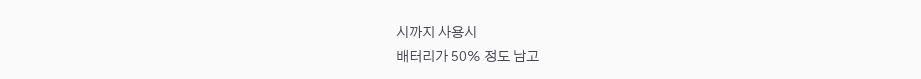시까지 사용시
배터리가 50% 정도 남고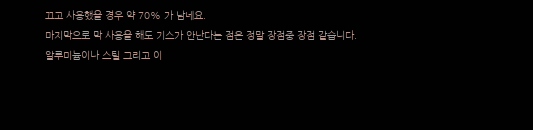끄고 사용했을 경우 약 70% 가 남네요.
마지막으로 막 사용을 해도 기스가 안난다는 점은 정말 장점중 장점 같습니다.
알루미늄이나 스틸 그리고 이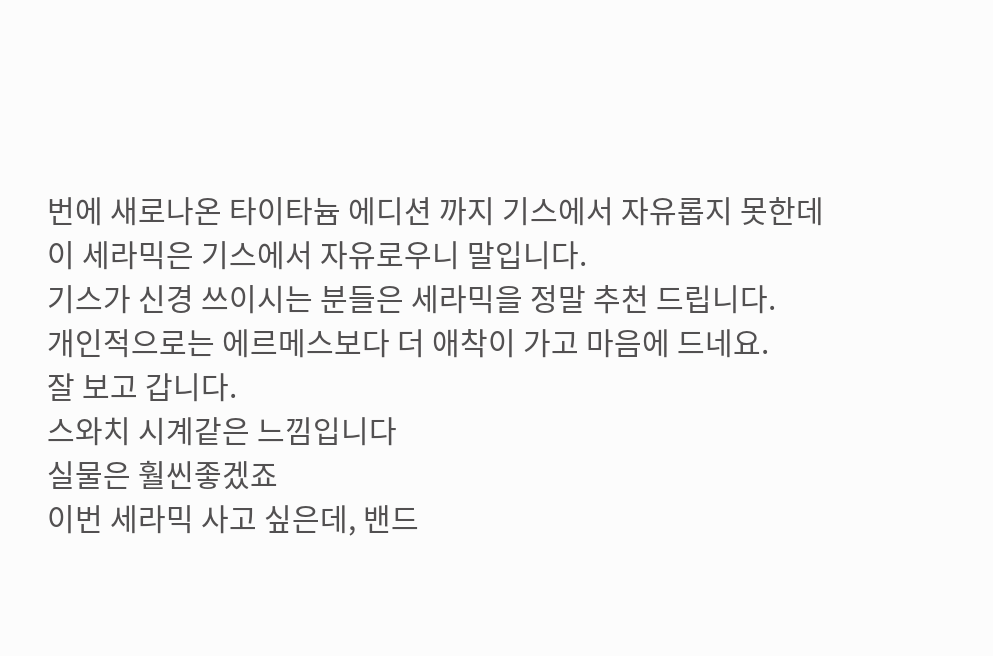번에 새로나온 타이타늄 에디션 까지 기스에서 자유롭지 못한데
이 세라믹은 기스에서 자유로우니 말입니다.
기스가 신경 쓰이시는 분들은 세라믹을 정말 추천 드립니다.
개인적으로는 에르메스보다 더 애착이 가고 마음에 드네요.
잘 보고 갑니다.
스와치 시계같은 느낌입니다
실물은 훨씬좋겠죠
이번 세라믹 사고 싶은데, 밴드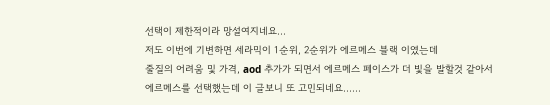선택이 제한적이라 망설여지네요...
저도 이번에 기변하면 세라믹이 1순위, 2순위가 에르메스 블랙 이였는데
줄질의 어려움 및 가격, aod 추가가 되면서 에르메스 페이스가 더 빛을 발할것 같아서
에르메스를 선택했는데 이 글보니 또 고민되네요......